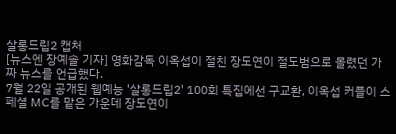살롱드립2 캡처
[뉴스엔 장예솔 기자] 영화감독 이옥섭이 절친 장도연이 절도범으로 몰렸던 가짜 뉴스를 언급했다.
7월 22일 공개된 웹예능 '살롱드립2' 100회 특집에선 구교환, 이옥섭 커플이 스페셜 MC를 맡은 가운데 장도연이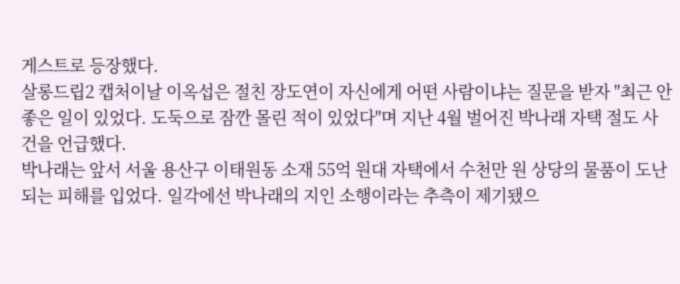게스트로 등장했다.
살롱드립2 캡처이날 이옥섭은 절친 장도연이 자신에게 어떤 사람이냐는 질문을 받자 "최근 안 좋은 일이 있었다. 도둑으로 잠깐 몰린 적이 있었다"며 지난 4월 벌어진 박나래 자택 절도 사건을 언급했다.
박나래는 앞서 서울 용산구 이태원동 소재 55억 원대 자택에서 수천만 원 상당의 물품이 도난되는 피해를 입었다. 일각에선 박나래의 지인 소행이라는 추측이 제기됐으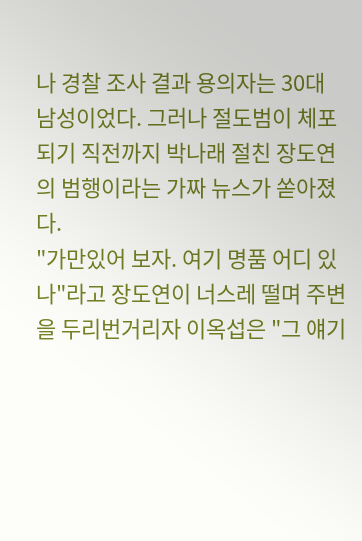나 경찰 조사 결과 용의자는 30대 남성이었다. 그러나 절도범이 체포되기 직전까지 박나래 절친 장도연의 범행이라는 가짜 뉴스가 쏟아졌다.
"가만있어 보자. 여기 명품 어디 있나"라고 장도연이 너스레 떨며 주변을 두리번거리자 이옥섭은 "그 얘기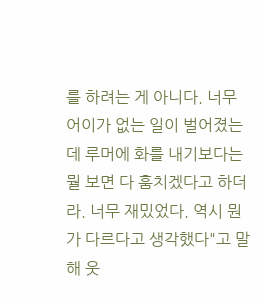를 하려는 게 아니다. 너무 어이가 없는 일이 벌어졌는데 루머에 화를 내기보다는 뭘 보면 다 훔치겠다고 하더라. 너무 재밌었다. 역시 뭔가 다르다고 생각했다"고 말해 웃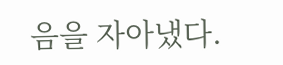음을 자아냈다.